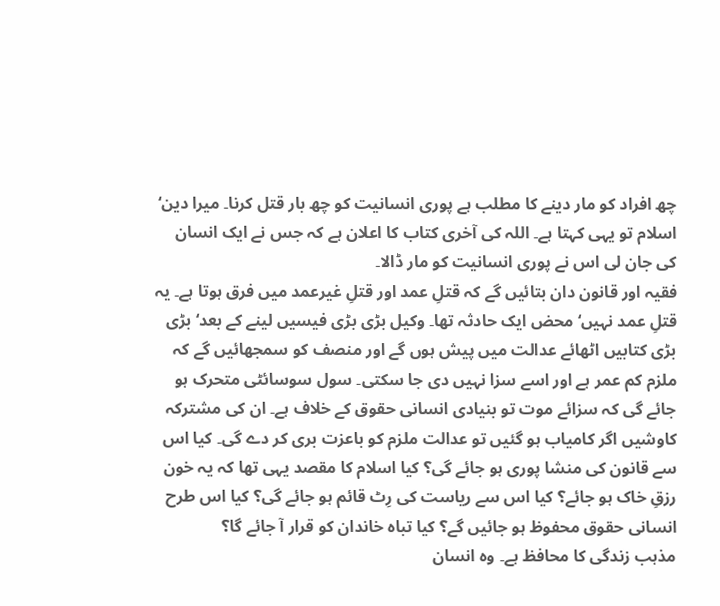چھ افراد کو مار دینے کا مطلب ہے پوری انسانیت کو چھ بار قتل کرنا۔ میرا دین‘ اسلام تو یہی کہتا ہے۔ اللہ کی آخری کتاب کا اعلان ہے کہ جس نے ایک انسان کی جان لی اس نے پوری انسانیت کو مار ڈالا۔
فقیہ اور قانون دان بتائیں گے کہ قتلِ عمد اور قتلِ غیرعمد میں فرق ہوتا ہے۔ یہ قتلِ عمد نہیں‘ محض ایک حادثہ تھا۔ وکیل بڑی بڑی فیسیں لینے کے بعد‘ بڑی بڑی کتابیں اٹھائے عدالت میں پیش ہوں گے اور منصف کو سمجھائیں گے کہ ملزم کم عمر ہے اور اسے سزا نہیں دی جا سکتی۔ سول سوسائٹی متحرک ہو جائے گی کہ سزائے موت تو بنیادی انسانی حقوق کے خلاف ہے۔ ان کی مشترکہ کاوشیں اگر کامیاب ہو گئیں تو عدالت ملزم کو باعزت بری کر دے گی۔ کیا اس سے قانون کی منشا پوری ہو جائے گی؟ کیا اسلام کا مقصد یہی تھا کہ یہ خون رزقِ خاک ہو جائے؟ کیا اس سے ریاست کی رِٹ قائم ہو جائے گی؟ کیا اس طرح انسانی حقوق محفوظ ہو جائیں گے؟ کیا تباہ خاندان کو قرار آ جائے گا؟
مذہب زندگی کا محافظ ہے۔ وہ انسان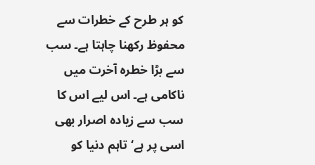کو ہر طرح کے خطرات سے محفوظ رکھنا چاہتا ہے۔ سب سے بڑا خطرہ آخرت میں ناکامی ہے۔ اس لیے اس کا سب سے زیادہ اصرار بھی اسی پر ہے‘ تاہم دنیا کو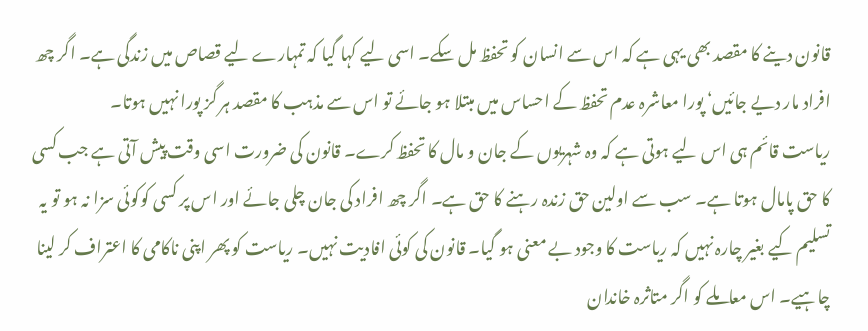قانون دینے کا مقصد بھی یہی ہے کہ اس سے انسان کو تحفظ مل سکے۔ اسی لیے کہا گیا کہ تمہارے لیے قصاص میں زندگی ہے۔ اگر چھ افراد مار دیے جائیں‘ پورا معاشرہ عدم تحفظ کے احساس میں مبتلا ہو جائے تو اس سے مذہب کا مقصد ہر گز پورا نہیں ہوتا۔
ریاست قائم ہی اس لیے ہوتی ہے کہ وہ شہریوں کے جان و مال کا تحفظ کرے۔ قانون کی ضرورت اسی وقت پیش آتی ہے جب کسی کا حق پامال ہوتا ہے۔ سب سے اولین حق زندہ رہنے کا حق ہے۔ اگر چھ افراد کی جان چلی جائے اور اس پر کسی کوکوئی سزا نہ ہو تو یہ تسلیم کیے بغیر چارہ نہیں کہ ریاست کا وجود بے معنی ہو گیا۔ قانون کی کوئی افادیت نہیں۔ ریاست کو پھر اپنی ناکامی کا اعتراف کر لینا چاہیے۔ اس معاملے کو اگر متاثرہ خاندان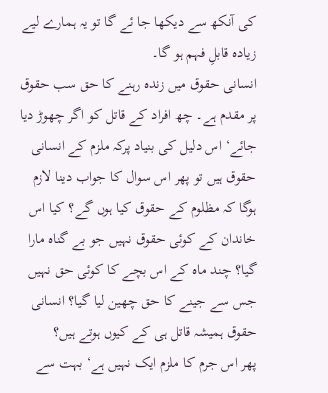کی آنکھ سے دیکھا جا ئے گا تو یہ ہمارے لیے زیادہ قابلِ فہم ہو گا۔
انسانی حقوق میں زندہ رہنے کا حق سب حقوق پر مقدم ہے۔ چھ افراد کے قاتل کو اگر چھوڑ دیا جائے‘ اس دلیل کی بنیاد پرکہ ملزم کے انسانی حقوق ہیں تو پھر اس سوال کا جواب دینا لازم ہوگا کہ مظلوم کے حقوق کیا ہوں گے؟ کیا اس خاندان کے کوئی حقوق نہیں جو بے گناہ مارا گیا؟ چند ماہ کے اس بچے کا کوئی حق نہیں جس سے جینے کا حق چھین لیا گیا؟ انسانی حقوق ہمیشہ قاتل ہی کے کیوں ہوتے ہیں؟
پھر اس جرم کا ملزم ایک نہیں ہے‘ بہت سے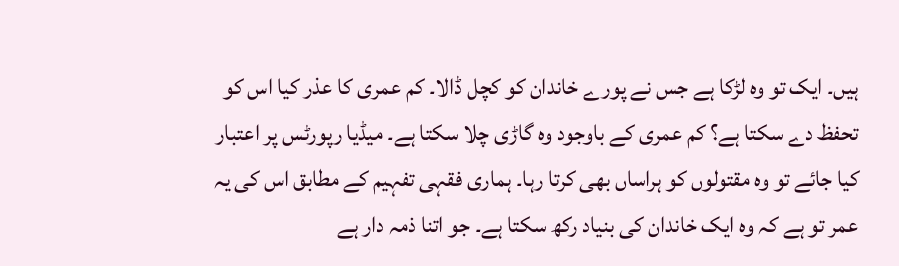ہیں۔ ایک تو وہ لڑکا ہے جس نے پورے خاندان کو کچل ڈالا۔ کم عمری کا عذر کیا اس کو تحفظ دے سکتا ہے؟ کم عمری کے باوجود وہ گاڑی چلا سکتا ہے۔ میڈیا رپورٹس پر اعتبار کیا جائے تو وہ مقتولوں کو ہراساں بھی کرتا رہا۔ ہماری فقہی تفہیم کے مطابق اس کی یہ عمر تو ہے کہ وہ ایک خاندان کی بنیاد رکھ سکتا ہے۔ جو اتنا ذمہ دار ہے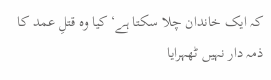کہ ایک خاندان چلا سکتا ہے‘ کیا وہ قتلِ عمد کا ذمہ دار نہیں ٹھہرایا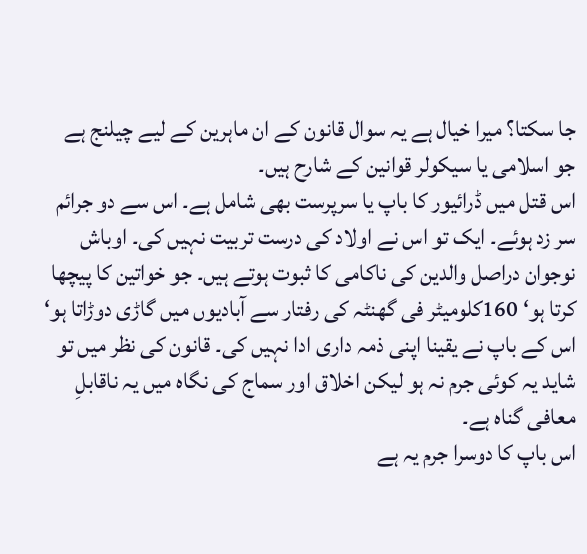جا سکتا؟ میرا خیال ہے یہ سوال قانون کے ان ماہرین کے لیے چیلنج ہے جو اسلامی یا سیکولر قوانین کے شارح ہیں۔
اس قتل میں ڈرائیور کا باپ یا سرپرست بھی شامل ہے۔ اس سے دو جرائم سر زد ہوئے۔ ایک تو اس نے اولاد کی درست تربیت نہیں کی۔ اوباش نوجوان دراصل والدین کی ناکامی کا ثبوت ہوتے ہیں۔ جو خواتین کا پیچھا کرتا ہو‘ 160کلومیٹر فی گھنٹہ کی رفتار سے آبادیوں میں گاڑی دوڑاتا ہو‘ اس کے باپ نے یقینا اپنی ذمہ داری ادا نہیں کی۔ قانون کی نظر میں تو شاید یہ کوئی جرم نہ ہو لیکن اخلاق اور سماج کی نگاہ میں یہ ناقابلِ معافی گناہ ہے۔
اس باپ کا دوسرا جرم یہ ہے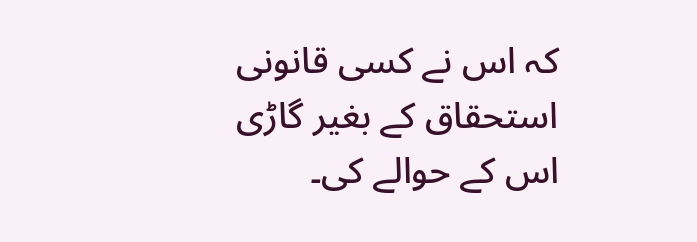کہ اس نے کسی قانونی استحقاق کے بغیر گاڑی اس کے حوالے کی۔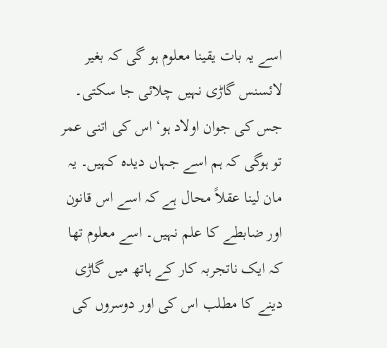اسے یہ بات یقینا معلوم ہو گی کہ بغیر لائسنس گاڑی نہیں چلائی جا سکتی۔ جس کی جوان اولاد ہو‘ اس کی اتنی عمر تو ہوگی کہ ہم اسے جہاں دیدہ کہیں۔ یہ مان لینا عقلاً محال ہے کہ اسے اس قانون اور ضابطے کا علم نہیں۔ اسے معلوم تھا کہ ایک ناتجربہ کار کے ہاتھ میں گاڑی دینے کا مطلب اس کی اور دوسروں کی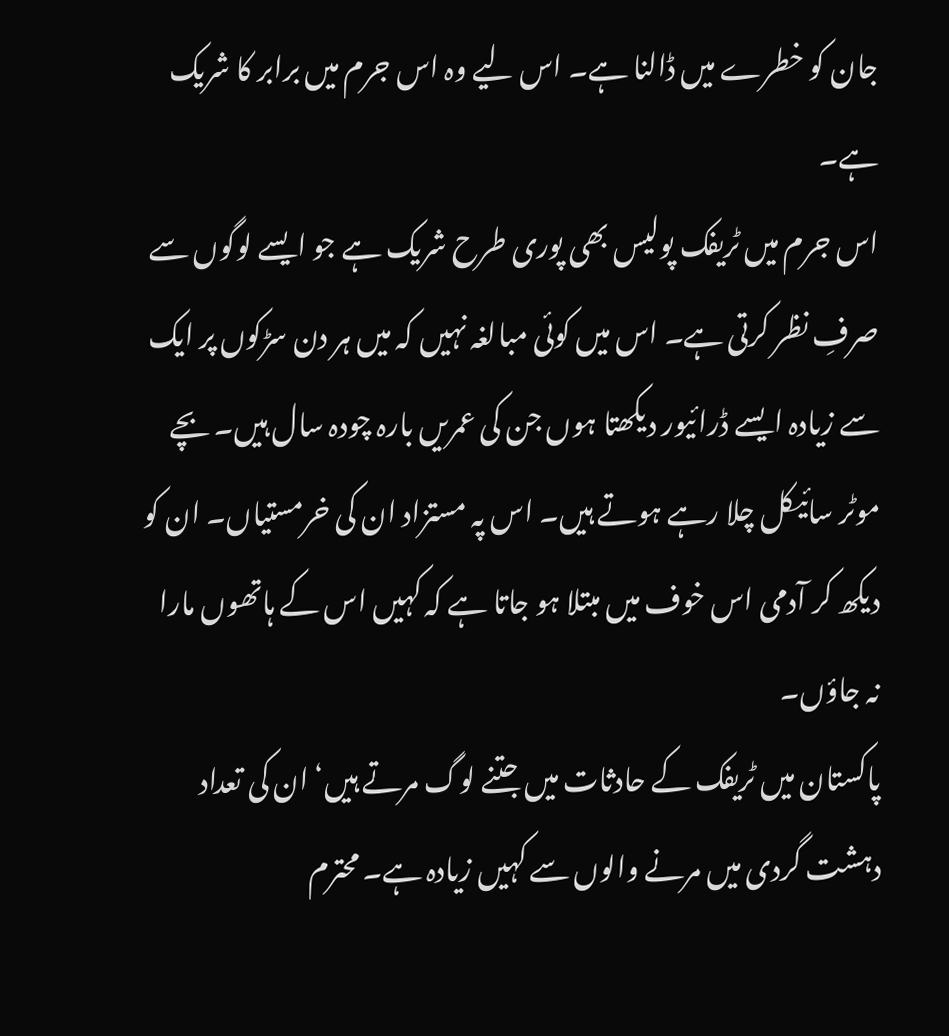جان کو خطرے میں ڈالنا ہے۔ اس لیے وہ اس جرم میں برابر کا شریک ہے۔
اس جرم میں ٹریفک پولیس بھی پوری طرح شریک ہے جو ایسے لوگوں سے صرفِ نظر کرتی ہے۔ اس میں کوئی مبالغہ نہیں کہ میں ہر دن سڑکوں پر ایک سے زیادہ ایسے ڈرائیور دیکھتا ہوں جن کی عمریں بارہ چودہ سال ہیں۔ بچے موٹر سائیکل چلا رہے ہوتے ہیں۔ اس پہ مستزاد ان کی خرمستیاں۔ ان کو دیکھ کر آدمی اس خوف میں مبتلا ہو جاتا ہے کہ کہیں اس کے ہاتھوں مارا نہ جاؤں۔
پاکستان میں ٹریفک کے حادثات میں جتنے لوگ مرتے ہیں‘ ان کی تعداد دہشت گردی میں مرنے والوں سے کہیں زیادہ ہے۔ محترم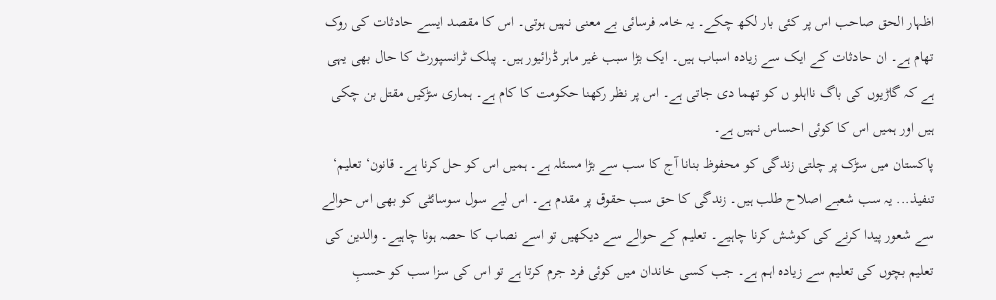اظہار الحق صاحب اس پر کئی بار لکھ چکے۔ یہ خامہ فرسائی بے معنی نہیں ہوتی۔ اس کا مقصد ایسے حادثات کی روک تھام ہے۔ ان حادثات کے ایک سے زیادہ اسباب ہیں۔ ایک بڑا سبب غیر ماہر ڈرائیور ہیں۔ پبلک ٹرانسپورٹ کا حال بھی یہی ہے کہ گاڑیوں کی باگ نااہلو ں کو تھما دی جاتی ہے۔ اس پر نظر رکھنا حکومت کا کام ہے۔ ہماری سڑکیں مقتل بن چکی ہیں اور ہمیں اس کا کوئی احساس نہیں ہے۔
پاکستان میں سڑک پر چلتی زندگی کو محفوظ بنانا آج کا سب سے بڑا مسئلہ ہے۔ ہمیں اس کو حل کرنا ہے۔ قانون‘ تعلیم‘ تنفیذ... یہ سب شعبے اصلاح طلب ہیں۔ زندگی کا حق سب حقوق پر مقدم ہے۔ اس لیے سول سوسائٹی کو بھی اس حوالے سے شعور پیدا کرنے کی کوشش کرنا چاہیے۔ تعلیم کے حوالے سے دیکھیں تو اسے نصاب کا حصہ ہونا چاہیے۔ والدین کی تعلیم بچوں کی تعلیم سے زیادہ اہم ہے۔ جب کسی خاندان میں کوئی فرد جرم کرتا ہے تو اس کی سزا سب کو حسبِ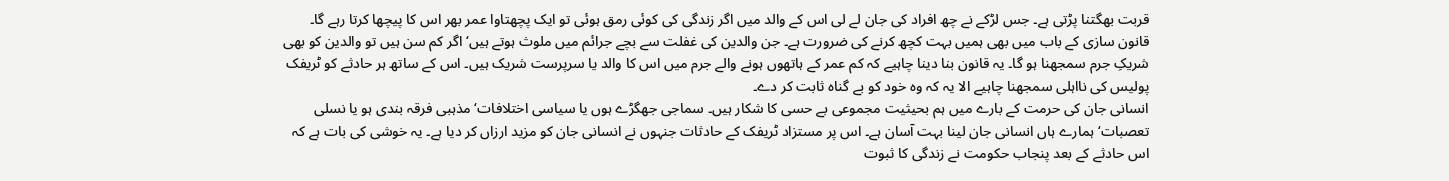قربت بھگتنا پڑتی ہے۔ جس لڑکے نے چھ افراد کی جان لے لی اس کے والد میں اگر زندگی کی کوئی رمق ہوئی تو ایک پچھتاوا عمر بھر اس کا پیچھا کرتا رہے گا۔
قانون سازی کے باب میں بھی ہمیں بہت کچھ کرنے کی ضرورت ہے۔ جن والدین کی غفلت سے بچے جرائم میں ملوث ہوتے ہیں‘ اگر کم سن ہیں تو والدین کو بھی شریکِ جرم سمجھنا ہو گا۔ یہ قانون بنا دینا چاہیے کہ کم عمر کے ہاتھوں ہونے والے جرم میں اس کا والد یا سرپرست شریک ہیں۔ اس کے ساتھ ہر حادثے کو ٹریفک پولیس کی نااہلی سمجھنا چاہیے الا یہ کہ وہ خود کو بے گناہ ثابت کر دے۔
انسانی جان کی حرمت کے بارے میں ہم بحیثیت مجموعی بے حسی کا شکار ہیں۔ سماجی جھگڑے ہوں یا سیاسی اختلافات‘ مذہبی فرقہ بندی ہو یا نسلی تعصبات‘ ہمارے ہاں انسانی جان لینا بہت آسان ہے۔ اس پر مستزاد ٹریفک کے حادثات جنہوں نے انسانی جان کو مزید ارزاں کر دیا ہے۔ یہ خوشی کی بات ہے کہ اس حادثے کے بعد پنجاب حکومت نے زندگی کا ثبوت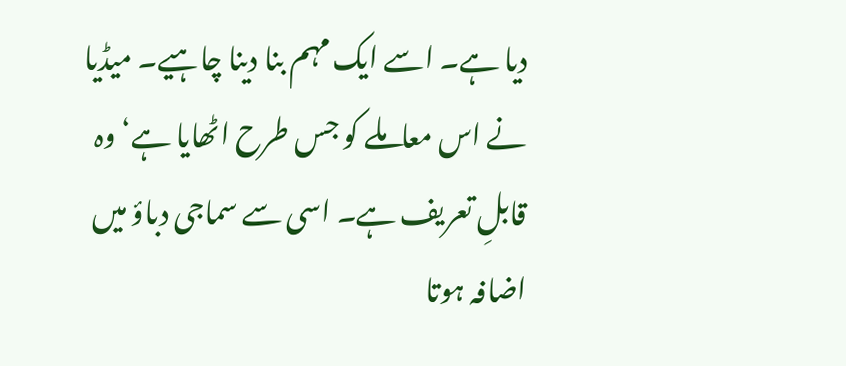دیا ہے۔ اسے ایک مہم بنا دینا چاہیے۔ میڈیا نے اس معاملے کو جس طرح اٹھایا ہے‘ وہ قابلِ تعریف ہے۔ اسی سے سماجی دباؤ میں اضافہ ہوتا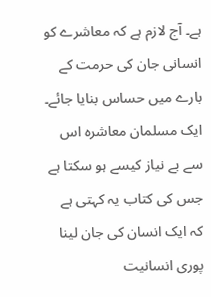ہے۔ آج لازم ہے کہ معاشرے کو انسانی جان کی حرمت کے بارے میں حساس بنایا جائے۔ ایک مسلمان معاشرہ اس سے بے نیاز کیسے ہو سکتا ہے جس کی کتاب یہ کہتی ہے کہ ایک انسان کی جان لینا پوری انسانیت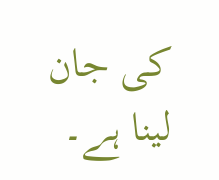کی جان لینا ہے۔